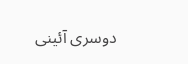دوسری آئینی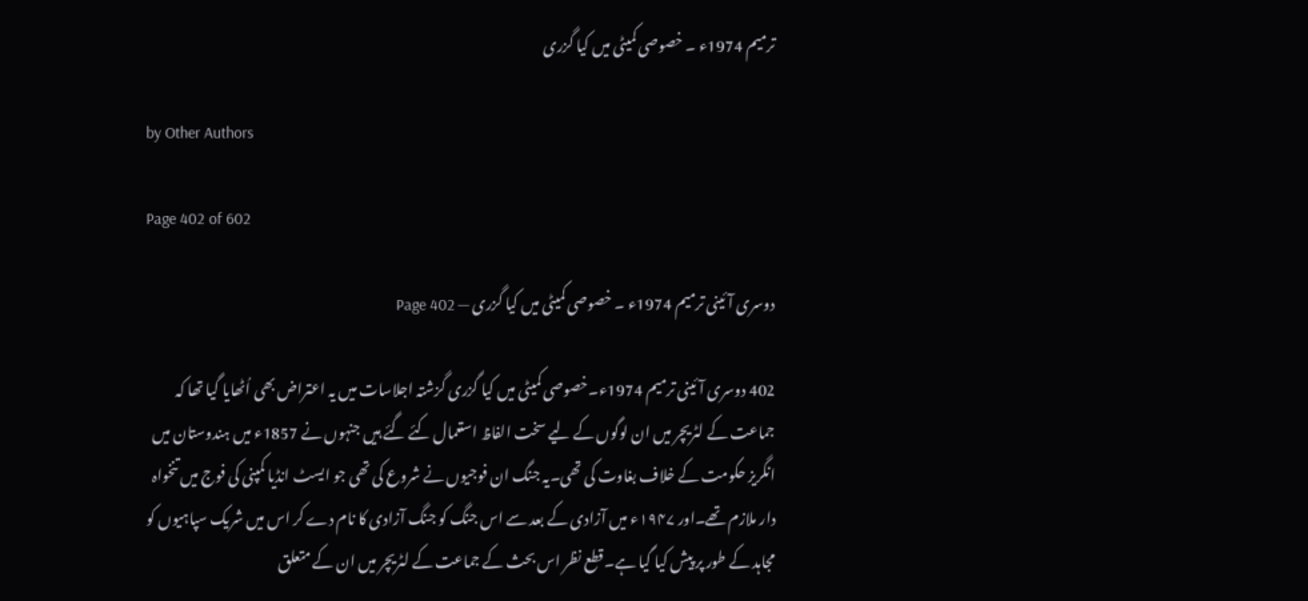ترمیم 1974ء ۔ خصوصی کمیٹی میں کیا گزری

by Other Authors

Page 402 of 602

دوسری آئینی ترمیم 1974ء ۔ خصوصی کمیٹی میں کیا گزری — Page 402

402 دوسری آئینی ترمیم 1974ء۔خصوصی کمیٹی میں کیا گزری گزشتہ اجلاسات میں یہ اعتراض بھی اُٹھایا گیا تھا کہ جماعت کے لٹریچر میں ان لوگوں کے لیے سخت الفاظ استعمال کئے گئے ہیں جنہوں نے 1857ء میں ہندوستان میں انگریز حکومت کے خلاف بغاوت کی تھی۔یہ جنگ ان فوجیوں نے شروع کی تھی جو ایسٹ انڈیا کمپنی کی فوج میں تنخواہ دار ملازم تھے۔اور ۱۹۴۷ء میں آزادی کے بعد سے اس جنگ کو جنگ آزادی کا نام دے کر اس میں شریک سپاہیوں کو مجاہد کے طور پر پیش کیا گیا ہے۔قطع نظر اس بحث کے جماعت کے لٹریچر میں ان کے متعلق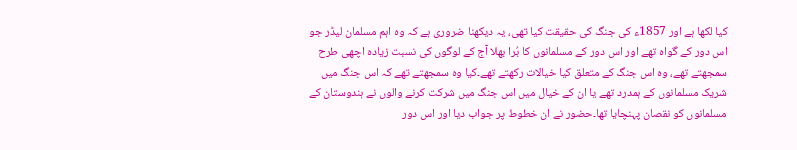کیا لکھا ہے اور 1857ء کی جنگ کی حقیقت کیا تھی، یہ دیکھنا ضروری ہے کہ وہ اہم مسلمان لیڈر جو اس دور کے گواہ تھے اور اس دور کے مسلمانوں کا بُرا بھلا آج کے لوگوں کی نسبت زیادہ اچھی طرح سمجھتے تھے، وہ اس جنگ کے متعلق کیا خیالات رکھتے تھے۔کیا وہ سمجھتے تھے کہ اس جنگ میں شریک مسلمانوں کے ہمدرد تھے یا ان کے خیال میں اس جنگ میں شرکت کرنے والوں نے ہندوستان کے مسلمانوں کو نقصان پہنچایا تھا۔حضور نے ان خطوط پر جواب دیا اور اس دور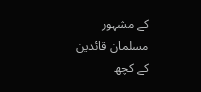کے مشہور مسلمان قائدین کے کچھ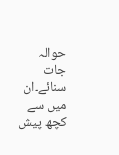حوالہ جات سنائے۔ان میں سے کچھ پیش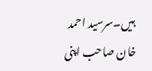ہیں۔سرسید احمد خان صاحب اپنی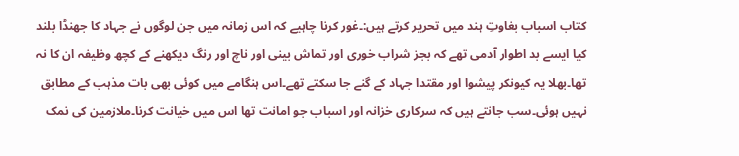کتاب اسباب بغاوتِ ہند میں تحریر کرتے ہیں:۔غور کرنا چاہیے کہ اس زمانہ میں جن لوگوں نے جہاد کا جھنڈا بلند کیا ایسے بد اطوار آدمی تھے کہ بجز شراب خوری اور تماش بینی اور ناچ اور رنگ دیکھنے کے کچھ وظیفہ ان کا نہ تھا۔بھلا یہ کیونکر پیشوا اور مقتدا جہاد کے گنے جا سکتے تھے۔اس ہنگامے میں کوئی بھی بات مذہب کے مطابق نہیں ہوئی۔سب جانتے ہیں کہ سرکاری خزانہ اور اسباب جو امانت تھا اس میں خیانت کرنا۔ملازمین کی نمک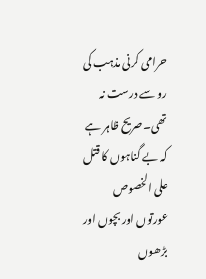حرامی کرنی مذہب کی رو سے درست نہ تھی۔صریح ظاہر ہے کہ بے گناہوں کا قتل علی الخصوص عورتوں اور بچوں اور بڑھوں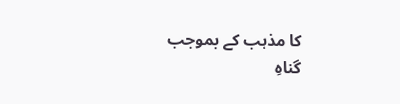کا مذہب کے بموجب گناہِ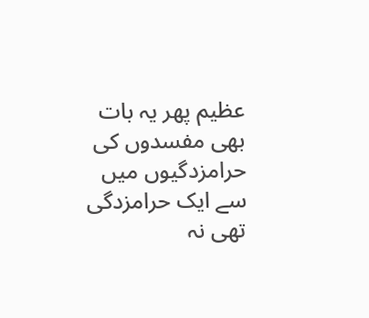عظیم پھر یہ بات بھی مفسدوں کی حرامزدگیوں میں سے ایک حرامزدگی تھی نہ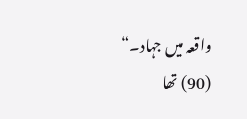واقعہ میں جہاد۔“ (90) تھا